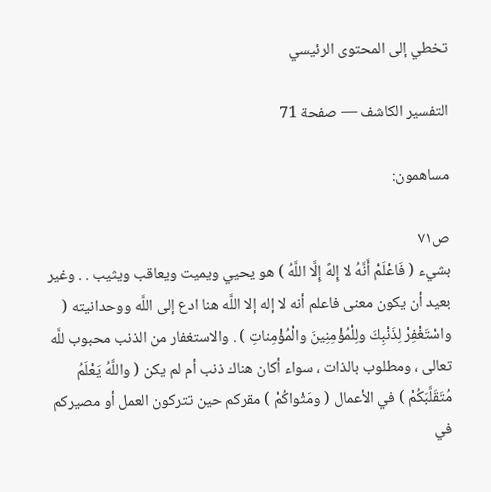تخطي إلى المحتوى الرئيسي

التفسير الكاشف — صفحة 71

مساهمون:

ص٧١
بشيء ( فَاعْلَمْ أَنَّهُ لا إِلهً إِلَّا اللَّهُ ) هو يحيي ويميت ويعاقب ويثيب . . وغير بعيد أن يكون معنى فاعلم أنه لا إله إلا اللَّه هنا ادع إلى اللَّه ووحدانيته ( واسْتَغْفِرْ لِذَنْبِكَ ولِلْمُؤْمِنِينَ والْمُؤْمِناتِ ) . والاستغفار من الذنب محبوب للَّه تعالى ، ومطلوب بالذات ، سواء أكان هناك ذنب أم لم يكن ( واللَّهُ يَعْلَمُ مُتَقَلَّبَكُمْ ) في الأعمال ( ومَثْواكُمْ ) مقركم حين تتركون العمل أو مصيركم في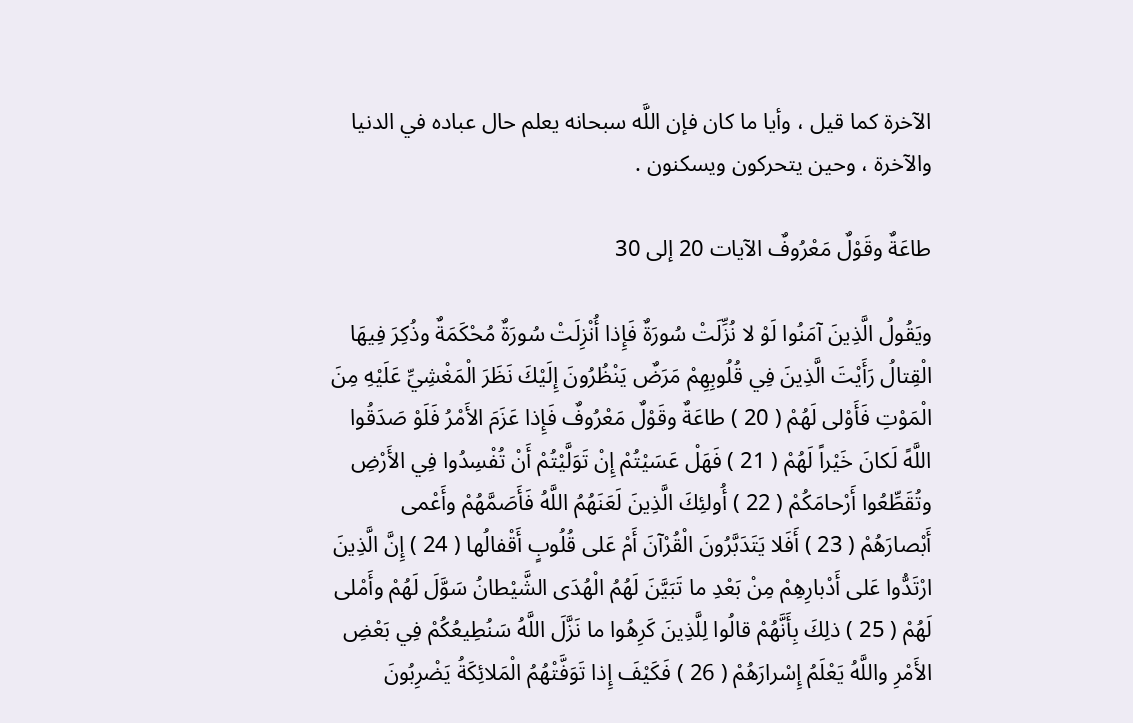الآخرة كما قيل ، وأيا ما كان فإن اللَّه سبحانه يعلم حال عباده في الدنيا والآخرة ، وحين يتحركون ويسكنون .

طاعَةٌ وقَوْلٌ مَعْرُوفٌ الآيات 20 إلى 30

ويَقُولُ الَّذِينَ آمَنُوا لَوْ لا نُزِّلَتْ سُورَةٌ فَإِذا أُنْزِلَتْ سُورَةٌ مُحْكَمَةٌ وذُكِرَ فِيهَا الْقِتالُ رَأَيْتَ الَّذِينَ فِي قُلُوبِهِمْ مَرَضٌ يَنْظُرُونَ إِلَيْكَ نَظَرَ الْمَغْشِيِّ عَلَيْهِ مِنَ الْمَوْتِ فَأَوْلى لَهُمْ ( 20 ) طاعَةٌ وقَوْلٌ مَعْرُوفٌ فَإِذا عَزَمَ الأَمْرُ فَلَوْ صَدَقُوا اللَّهً لَكانَ خَيْراً لَهُمْ ( 21 ) فَهَلْ عَسَيْتُمْ إِنْ تَوَلَّيْتُمْ أَنْ تُفْسِدُوا فِي الأَرْضِ وتُقَطِّعُوا أَرْحامَكُمْ ( 22 ) أُولئِكَ الَّذِينَ لَعَنَهُمُ اللَّهُ فَأَصَمَّهُمْ وأَعْمى أَبْصارَهُمْ ( 23 ) أَفَلا يَتَدَبَّرُونَ الْقُرْآنَ أَمْ عَلى قُلُوبٍ أَقْفالُها ( 24 ) إِنَّ الَّذِينَ ارْتَدُّوا عَلى أَدْبارِهِمْ مِنْ بَعْدِ ما تَبَيَّنَ لَهُمُ الْهُدَى الشَّيْطانُ سَوَّلَ لَهُمْ وأَمْلى لَهُمْ ( 25 ) ذلِكَ بِأَنَّهُمْ قالُوا لِلَّذِينَ كَرِهُوا ما نَزَّلَ اللَّهُ سَنُطِيعُكُمْ فِي بَعْضِ الأَمْرِ واللَّهُ يَعْلَمُ إِسْرارَهُمْ ( 26 ) فَكَيْفَ إِذا تَوَفَّتْهُمُ الْمَلائِكَةُ يَضْرِبُونَ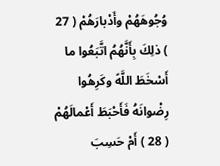وُجُوهَهُمْ وأَدْبارَهُمْ ( 27 ) ذلِكَ بِأَنَّهُمُ اتَّبَعُوا ما أَسْخَطَ اللَّهً وكَرِهُوا رِضْوانَهُ فَأَحْبَطَ أَعْمالَهُمْ ( 28 ) أَمْ حَسِبَ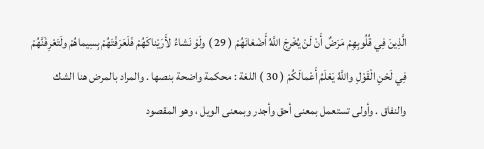الَّذِينَ فِي قُلُوبِهِمْ مَرَضٌ أَنْ لَنْ يُخْرِجَ اللَّهُ أَضْغانَهُمْ ( 29 ) ولَوْ نَشاءُ لأَرَيْناكَهُمْ فَلَعَرَفْتَهُمْ بِسِيماهُمْ ولَتَعْرِفَنَّهُمْ فِي لَحْنِ الْقَوْلِ واللَّهُ يَعْلَمُ أَعْمالَكُمْ ( 30 ) اللغة : محكمة واضحة بنصها . والمراد بالمرض هنا الشك والنفاق . وأولى تستعمل بمعنى أحق وأجدر وبمعنى الويل ، وهو المقصود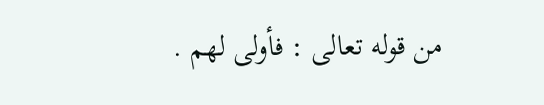من قوله تعالى : فأولى لهم .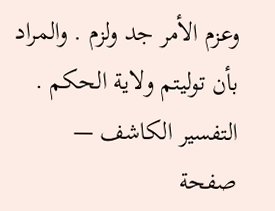وعزم الأمر جد ولزم . والمراد بأن توليتم ولاية الحكم .
التفسير الكاشف — صفحة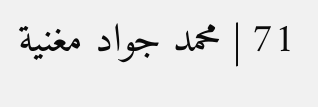71 | محمد جواد مغنية